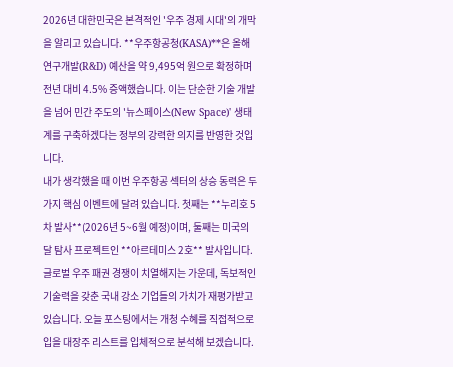2026년 대한민국은 본격적인 '우주 경제 시대'의 개막을 알리고 있습니다. **우주항공청(KASA)**은 올해 연구개발(R&D) 예산을 약 9,495억 원으로 확정하며 전년 대비 4.5% 증액했습니다. 이는 단순한 기술 개발을 넘어 민간 주도의 '뉴스페이스(New Space)' 생태계를 구축하겠다는 정부의 강력한 의지를 반영한 것입니다.
내가 생각했을 때 이번 우주항공 섹터의 상승 동력은 두 가지 핵심 이벤트에 달려 있습니다. 첫째는 **누리호 5차 발사**(2026년 5~6월 예정)이며, 둘째는 미국의 달 탐사 프로젝트인 **아르테미스 2호** 발사입니다. 글로벌 우주 패권 경쟁이 치열해지는 가운데, 독보적인 기술력을 갖춘 국내 강소 기업들의 가치가 재평가받고 있습니다. 오늘 포스팅에서는 개청 수혜를 직접적으로 입을 대장주 리스트를 입체적으로 분석해 보겠습니다.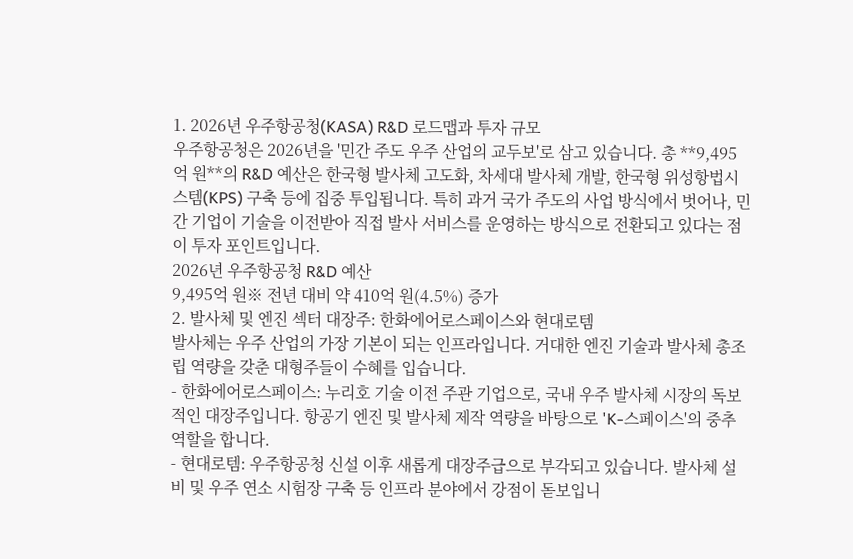1. 2026년 우주항공청(KASA) R&D 로드맵과 투자 규모
우주항공청은 2026년을 '민간 주도 우주 산업의 교두보'로 삼고 있습니다. 총 **9,495억 원**의 R&D 예산은 한국형 발사체 고도화, 차세대 발사체 개발, 한국형 위성항법시스템(KPS) 구축 등에 집중 투입됩니다. 특히 과거 국가 주도의 사업 방식에서 벗어나, 민간 기업이 기술을 이전받아 직접 발사 서비스를 운영하는 방식으로 전환되고 있다는 점이 투자 포인트입니다.
2026년 우주항공청 R&D 예산
9,495억 원※ 전년 대비 약 410억 원(4.5%) 증가
2. 발사체 및 엔진 섹터 대장주: 한화에어로스페이스와 현대로템
발사체는 우주 산업의 가장 기본이 되는 인프라입니다. 거대한 엔진 기술과 발사체 총조립 역량을 갖춘 대형주들이 수혜를 입습니다.
- 한화에어로스페이스: 누리호 기술 이전 주관 기업으로, 국내 우주 발사체 시장의 독보적인 대장주입니다. 항공기 엔진 및 발사체 제작 역량을 바탕으로 'K-스페이스'의 중추 역할을 합니다.
- 현대로템: 우주항공청 신설 이후 새롭게 대장주급으로 부각되고 있습니다. 발사체 설비 및 우주 연소 시험장 구축 등 인프라 분야에서 강점이 돋보입니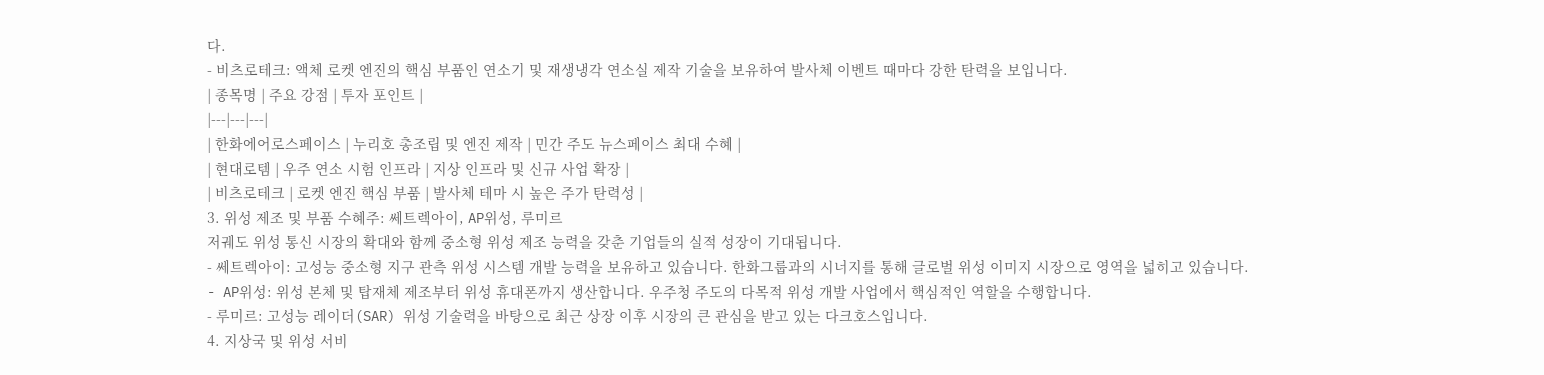다.
- 비츠로테크: 액체 로켓 엔진의 핵심 부품인 연소기 및 재생냉각 연소실 제작 기술을 보유하여 발사체 이벤트 때마다 강한 탄력을 보입니다.
| 종목명 | 주요 강점 | 투자 포인트 |
|---|---|---|
| 한화에어로스페이스 | 누리호 총조립 및 엔진 제작 | 민간 주도 뉴스페이스 최대 수혜 |
| 현대로템 | 우주 연소 시험 인프라 | 지상 인프라 및 신규 사업 확장 |
| 비츠로테크 | 로켓 엔진 핵심 부품 | 발사체 테마 시 높은 주가 탄력성 |
3. 위성 제조 및 부품 수혜주: 쎄트렉아이, AP위성, 루미르
저궤도 위성 통신 시장의 확대와 함께 중소형 위성 제조 능력을 갖춘 기업들의 실적 성장이 기대됩니다.
- 쎄트렉아이: 고성능 중소형 지구 관측 위성 시스템 개발 능력을 보유하고 있습니다. 한화그룹과의 시너지를 통해 글로벌 위성 이미지 시장으로 영역을 넓히고 있습니다.
- AP위성: 위성 본체 및 탑재체 제조부터 위성 휴대폰까지 생산합니다. 우주청 주도의 다목적 위성 개발 사업에서 핵심적인 역할을 수행합니다.
- 루미르: 고성능 레이더(SAR) 위성 기술력을 바탕으로 최근 상장 이후 시장의 큰 관심을 받고 있는 다크호스입니다.
4. 지상국 및 위성 서비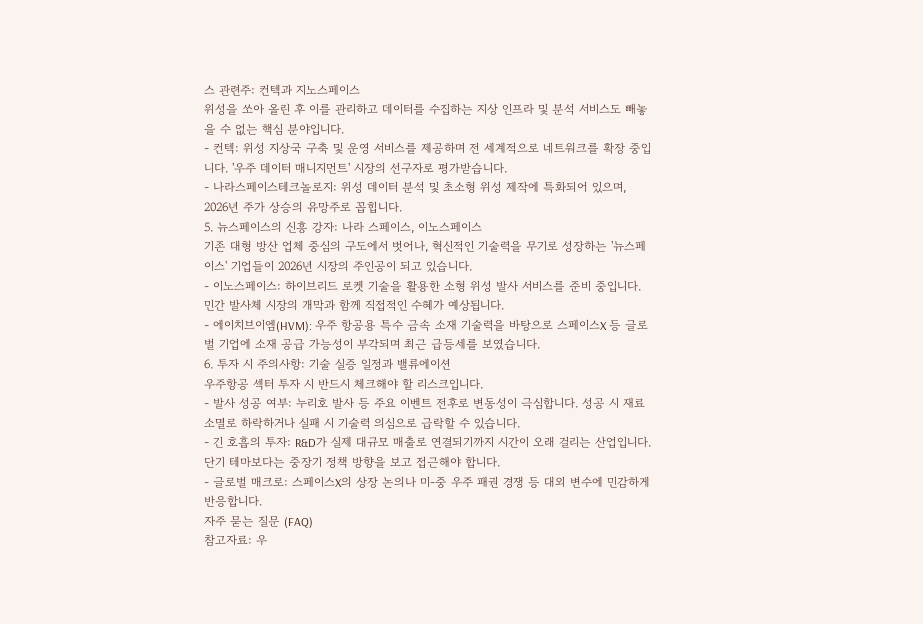스 관련주: 컨텍과 지노스페이스
위성을 쏘아 올린 후 이를 관리하고 데이터를 수집하는 지상 인프라 및 분석 서비스도 빼놓을 수 없는 핵심 분야입니다.
- 컨텍: 위성 지상국 구축 및 운영 서비스를 제공하며 전 세계적으로 네트워크를 확장 중입니다. '우주 데이터 매니지먼트' 시장의 선구자로 평가받습니다.
- 나라스페이스테크놀로지: 위성 데이터 분석 및 초소형 위성 제작에 특화되어 있으며, 2026년 주가 상승의 유망주로 꼽힙니다.
5. 뉴스페이스의 신흥 강자: 나라 스페이스, 이노스페이스
기존 대형 방산 업체 중심의 구도에서 벗어나, 혁신적인 기술력을 무기로 성장하는 '뉴스페이스' 기업들이 2026년 시장의 주인공이 되고 있습니다.
- 이노스페이스: 하이브리드 로켓 기술을 활용한 소형 위성 발사 서비스를 준비 중입니다. 민간 발사체 시장의 개막과 함께 직접적인 수혜가 예상됩니다.
- 에이치브이엠(HVM): 우주 항공용 특수 금속 소재 기술력을 바탕으로 스페이스X 등 글로벌 기업에 소재 공급 가능성이 부각되며 최근 급등세를 보였습니다.
6. 투자 시 주의사항: 기술 실증 일정과 밸류에이션
우주항공 섹터 투자 시 반드시 체크해야 할 리스크입니다.
- 발사 성공 여부: 누리호 발사 등 주요 이벤트 전후로 변동성이 극심합니다. 성공 시 재료 소멸로 하락하거나 실패 시 기술력 의심으로 급락할 수 있습니다.
- 긴 호흡의 투자: R&D가 실제 대규모 매출로 연결되기까지 시간이 오래 걸리는 산업입니다. 단기 테마보다는 중장기 정책 방향을 보고 접근해야 합니다.
- 글로벌 매크로: 스페이스X의 상장 논의나 미-중 우주 패권 경쟁 등 대외 변수에 민감하게 반응합니다.
자주 묻는 질문 (FAQ)
참고자료: 우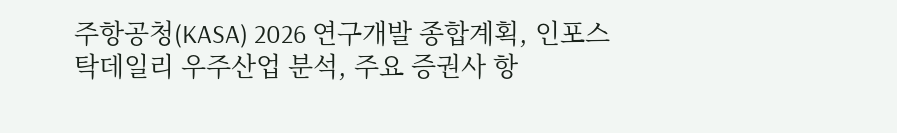주항공청(KASA) 2026 연구개발 종합계획, 인포스탁데일리 우주산업 분석, 주요 증권사 항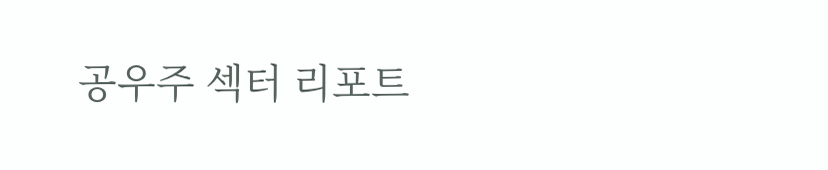공우주 섹터 리포트